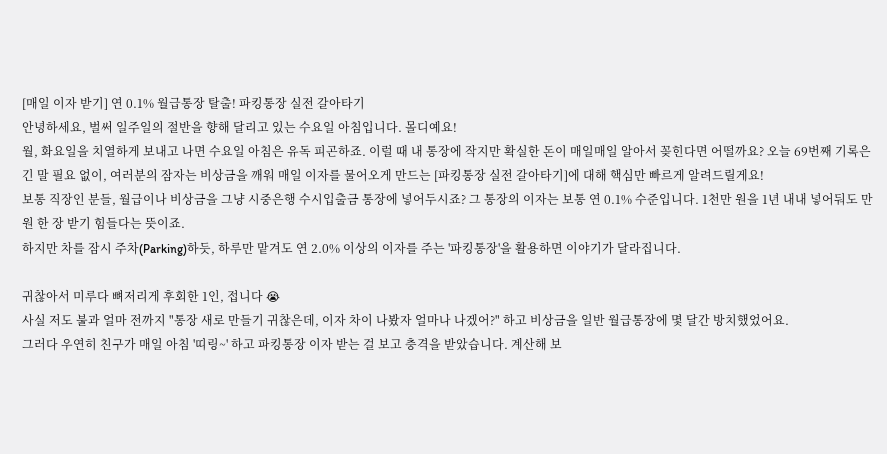[매일 이자 받기] 연 0.1% 월급통장 탈출! 파킹통장 실전 갈아타기
안녕하세요, 벌써 일주일의 절반을 향해 달리고 있는 수요일 아침입니다. 몰디예요!
월, 화요일을 치열하게 보내고 나면 수요일 아침은 유독 피곤하죠. 이럴 때 내 통장에 작지만 확실한 돈이 매일매일 알아서 꽂힌다면 어떨까요? 오늘 69번째 기록은 긴 말 필요 없이, 여러분의 잠자는 비상금을 깨워 매일 이자를 물어오게 만드는 [파킹통장 실전 갈아타기]에 대해 핵심만 빠르게 알려드릴게요!
보통 직장인 분들, 월급이나 비상금을 그냥 시중은행 수시입출금 통장에 넣어두시죠? 그 통장의 이자는 보통 연 0.1% 수준입니다. 1천만 원을 1년 내내 넣어둬도 만 원 한 장 받기 힘들다는 뜻이죠.
하지만 차를 잠시 주차(Parking)하듯, 하루만 맡겨도 연 2.0% 이상의 이자를 주는 '파킹통장'을 활용하면 이야기가 달라집니다.

귀찮아서 미루다 뼈저리게 후회한 1인, 접니다 😭
사실 저도 불과 얼마 전까지 "통장 새로 만들기 귀찮은데, 이자 차이 나봤자 얼마나 나겠어?" 하고 비상금을 일반 월급통장에 몇 달간 방치했었어요.
그러다 우연히 친구가 매일 아침 '띠링~' 하고 파킹통장 이자 받는 걸 보고 충격을 받았습니다. 계산해 보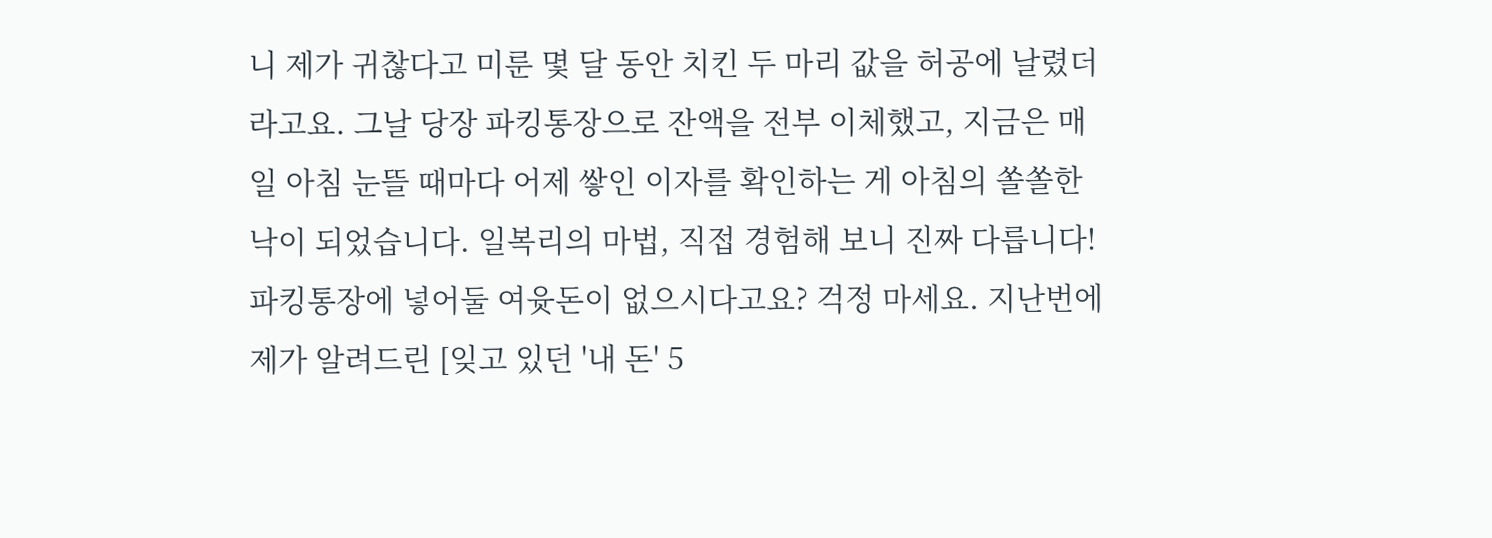니 제가 귀찮다고 미룬 몇 달 동안 치킨 두 마리 값을 허공에 날렸더라고요. 그날 당장 파킹통장으로 잔액을 전부 이체했고, 지금은 매일 아침 눈뜰 때마다 어제 쌓인 이자를 확인하는 게 아침의 쏠쏠한 낙이 되었습니다. 일복리의 마법, 직접 경험해 보니 진짜 다릅니다!
파킹통장에 넣어둘 여윳돈이 없으시다고요? 걱정 마세요. 지난번에 제가 알려드린 [잊고 있던 '내 돈' 5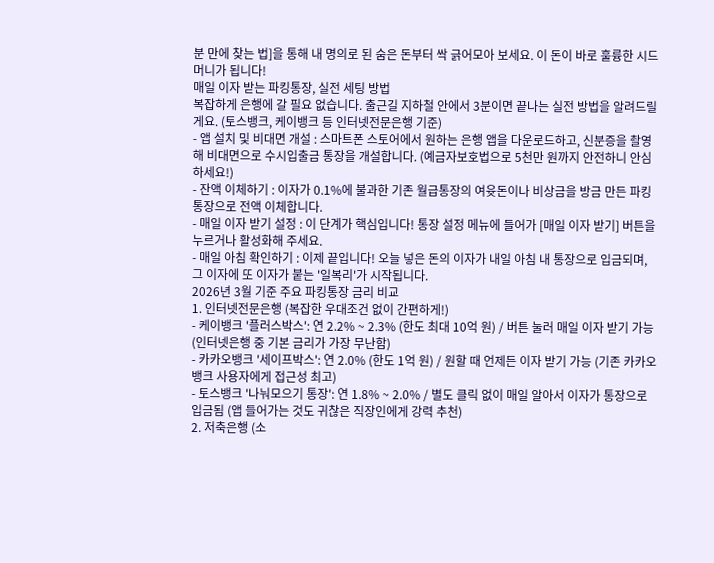분 만에 찾는 법]을 통해 내 명의로 된 숨은 돈부터 싹 긁어모아 보세요. 이 돈이 바로 훌륭한 시드머니가 됩니다!
매일 이자 받는 파킹통장, 실전 세팅 방법
복잡하게 은행에 갈 필요 없습니다. 출근길 지하철 안에서 3분이면 끝나는 실전 방법을 알려드릴게요. (토스뱅크, 케이뱅크 등 인터넷전문은행 기준)
- 앱 설치 및 비대면 개설 : 스마트폰 스토어에서 원하는 은행 앱을 다운로드하고, 신분증을 촬영해 비대면으로 수시입출금 통장을 개설합니다. (예금자보호법으로 5천만 원까지 안전하니 안심하세요!)
- 잔액 이체하기 : 이자가 0.1%에 불과한 기존 월급통장의 여윳돈이나 비상금을 방금 만든 파킹통장으로 전액 이체합니다.
- 매일 이자 받기 설정 : 이 단계가 핵심입니다! 통장 설정 메뉴에 들어가 [매일 이자 받기] 버튼을 누르거나 활성화해 주세요.
- 매일 아침 확인하기 : 이제 끝입니다! 오늘 넣은 돈의 이자가 내일 아침 내 통장으로 입금되며, 그 이자에 또 이자가 붙는 '일복리'가 시작됩니다.
2026년 3월 기준 주요 파킹통장 금리 비교
1. 인터넷전문은행 (복잡한 우대조건 없이 간편하게!)
- 케이뱅크 '플러스박스': 연 2.2% ~ 2.3% (한도 최대 10억 원) / 버튼 눌러 매일 이자 받기 가능 (인터넷은행 중 기본 금리가 가장 무난함)
- 카카오뱅크 '세이프박스': 연 2.0% (한도 1억 원) / 원할 때 언제든 이자 받기 가능 (기존 카카오뱅크 사용자에게 접근성 최고)
- 토스뱅크 '나눠모으기 통장': 연 1.8% ~ 2.0% / 별도 클릭 없이 매일 알아서 이자가 통장으로 입금됨 (앱 들어가는 것도 귀찮은 직장인에게 강력 추천)
2. 저축은행 (소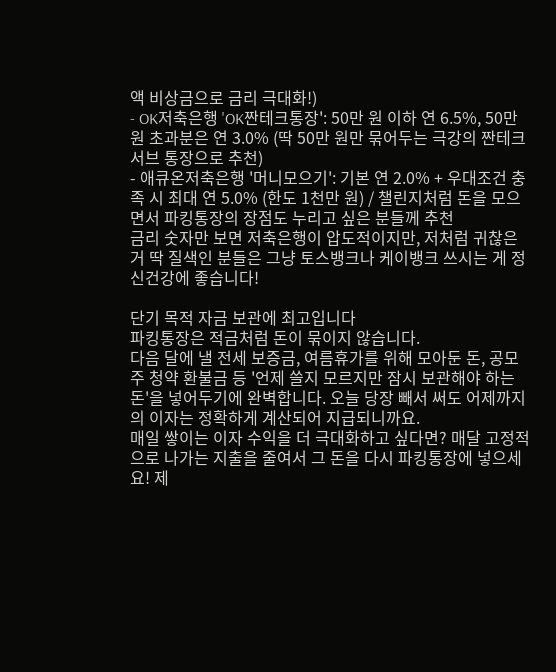액 비상금으로 금리 극대화!)
- OK저축은행 'OK짠테크통장': 50만 원 이하 연 6.5%, 50만 원 초과분은 연 3.0% (딱 50만 원만 묶어두는 극강의 짠테크 서브 통장으로 추천)
- 애큐온저축은행 '머니모으기': 기본 연 2.0% + 우대조건 충족 시 최대 연 5.0% (한도 1천만 원) / 챌린지처럼 돈을 모으면서 파킹통장의 장점도 누리고 싶은 분들께 추천
금리 숫자만 보면 저축은행이 압도적이지만, 저처럼 귀찮은 거 딱 질색인 분들은 그냥 토스뱅크나 케이뱅크 쓰시는 게 정신건강에 좋습니다!

단기 목적 자금 보관에 최고입니다
파킹통장은 적금처럼 돈이 묶이지 않습니다.
다음 달에 낼 전세 보증금, 여름휴가를 위해 모아둔 돈, 공모주 청약 환불금 등 '언제 쓸지 모르지만 잠시 보관해야 하는 돈'을 넣어두기에 완벽합니다. 오늘 당장 빼서 써도 어제까지의 이자는 정확하게 계산되어 지급되니까요.
매일 쌓이는 이자 수익을 더 극대화하고 싶다면? 매달 고정적으로 나가는 지출을 줄여서 그 돈을 다시 파킹통장에 넣으세요! 제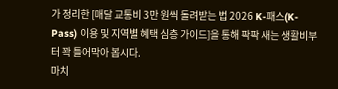가 정리한 [매달 교통비 3만 원씩 돌려받는 법 2026 K-패스(K-Pass) 이용 및 지역별 혜택 심층 가이드]을 통해 팍팍 새는 생활비부터 꽉 틀어막아 봅시다.
마치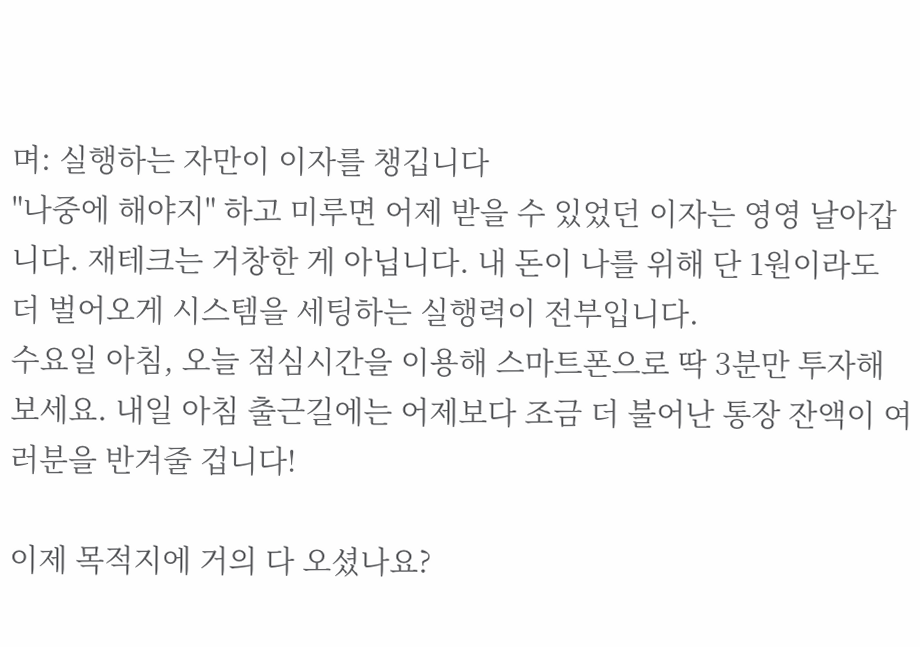며: 실행하는 자만이 이자를 챙깁니다
"나중에 해야지" 하고 미루면 어제 받을 수 있었던 이자는 영영 날아갑니다. 재테크는 거창한 게 아닙니다. 내 돈이 나를 위해 단 1원이라도 더 벌어오게 시스템을 세팅하는 실행력이 전부입니다.
수요일 아침, 오늘 점심시간을 이용해 스마트폰으로 딱 3분만 투자해 보세요. 내일 아침 출근길에는 어제보다 조금 더 불어난 통장 잔액이 여러분을 반겨줄 겁니다!

이제 목적지에 거의 다 오셨나요?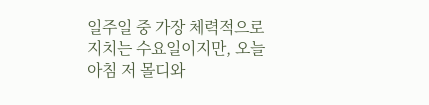일주일 중 가장 체력적으로 지치는 수요일이지만, 오늘 아침 저 몰디와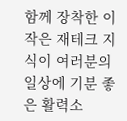함께 장착한 이 작은 재테크 지식이 여러분의 일상에 기분 좋은 활력소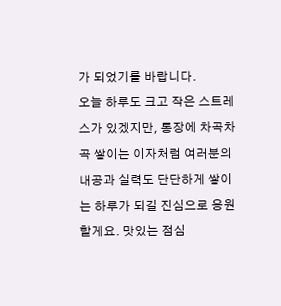가 되었기를 바랍니다.
오늘 하루도 크고 작은 스트레스가 있겠지만, 통장에 차곡차곡 쌓이는 이자처럼 여러분의 내공과 실력도 단단하게 쌓이는 하루가 되길 진심으로 응원할게요. 맛있는 점심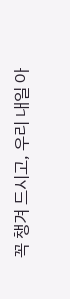꼭 챙겨 드시고, 우리 내일 아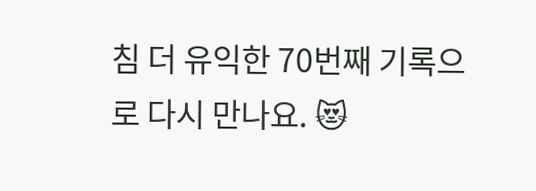침 더 유익한 70번째 기록으로 다시 만나요. 😻